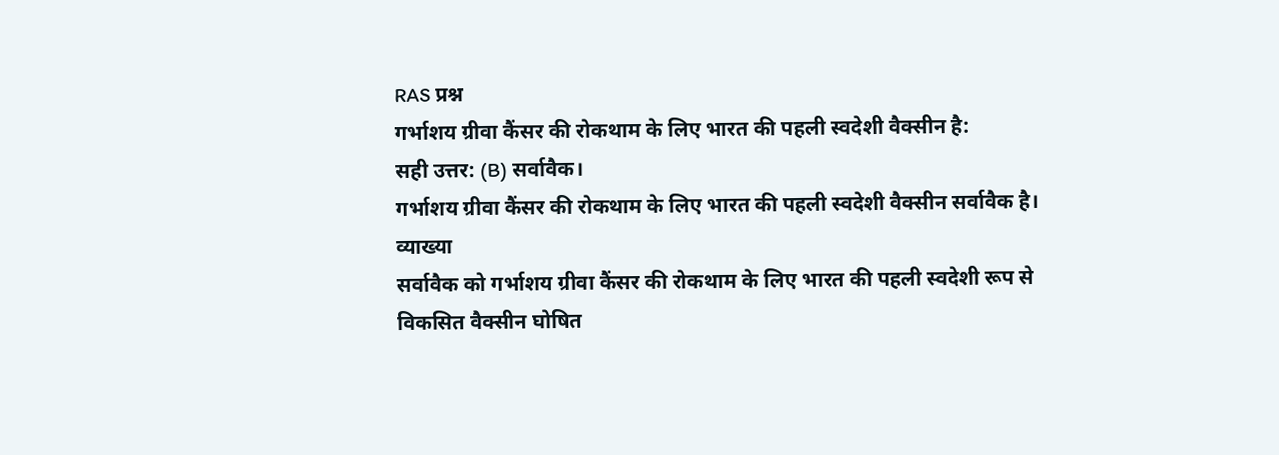RAS प्रश्न
गर्भाशय ग्रीवा कैंसर की रोकथाम के लिए भारत की पहली स्वदेशी वैक्सीन है:
सही उत्तर: (B) सर्वावैक।
गर्भाशय ग्रीवा कैंसर की रोकथाम के लिए भारत की पहली स्वदेशी वैक्सीन सर्वावैक है।
व्याख्या
सर्वावैक को गर्भाशय ग्रीवा कैंसर की रोकथाम के लिए भारत की पहली स्वदेशी रूप से विकसित वैक्सीन घोषित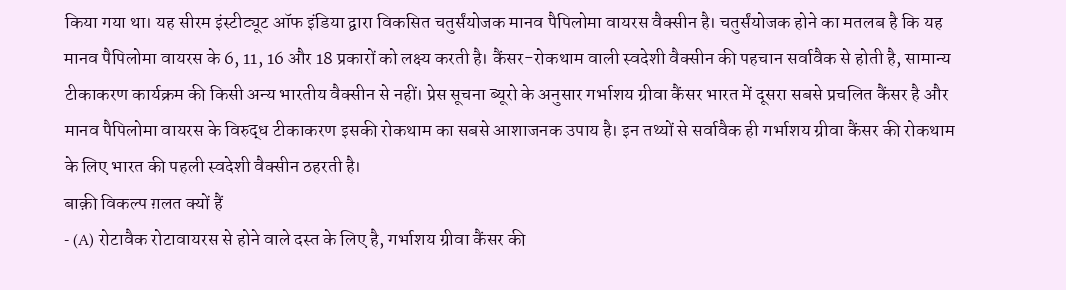किया गया था। यह सीरम इंस्टीट्यूट ऑफ इंडिया द्वारा विकसित चतुर्संयोजक मानव पैपिलोमा वायरस वैक्सीन है। चतुर्संयोजक होने का मतलब है कि यह मानव पैपिलोमा वायरस के 6, 11, 16 और 18 प्रकारों को लक्ष्य करती है। कैंसर-रोकथाम वाली स्वदेशी वैक्सीन की पहचान सर्वावैक से होती है, सामान्य टीकाकरण कार्यक्रम की किसी अन्य भारतीय वैक्सीन से नहीं। प्रेस सूचना ब्यूरो के अनुसार गर्भाशय ग्रीवा कैंसर भारत में दूसरा सबसे प्रचलित कैंसर है और मानव पैपिलोमा वायरस के विरुद्ध टीकाकरण इसकी रोकथाम का सबसे आशाजनक उपाय है। इन तथ्यों से सर्वावैक ही गर्भाशय ग्रीवा कैंसर की रोकथाम के लिए भारत की पहली स्वदेशी वैक्सीन ठहरती है।
बाक़ी विकल्प ग़लत क्यों हैं
- (A) रोटावैक रोटावायरस से होने वाले दस्त के लिए है, गर्भाशय ग्रीवा कैंसर की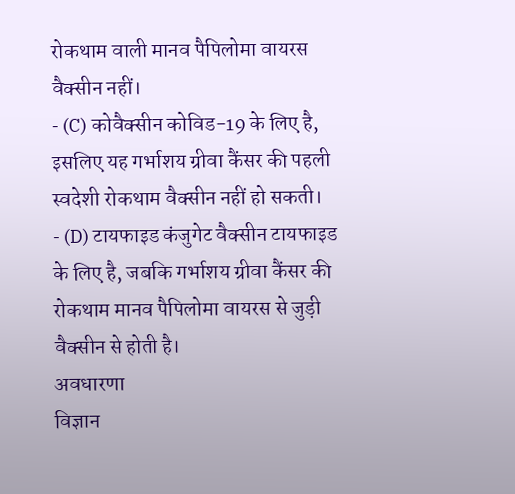रोकथाम वाली मानव पैपिलोमा वायरस वैक्सीन नहीं।
- (C) कोवैक्सीन कोविड-19 के लिए है, इसलिए यह गर्भाशय ग्रीवा कैंसर की पहली स्वदेशी रोकथाम वैक्सीन नहीं हो सकती।
- (D) टायफाइड कंजुगेट वैक्सीन टायफाइड के लिए है, जबकि गर्भाशय ग्रीवा कैंसर की रोकथाम मानव पैपिलोमा वायरस से जुड़ी वैक्सीन से होती है।
अवधारणा
विज्ञान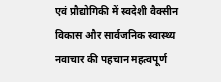एवं प्रौद्योगिकी में स्वदेशी वैक्सीन विकास और सार्वजनिक स्वास्थ्य नवाचार की पहचान महत्वपूर्ण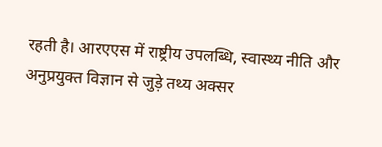रहती है। आरएएस में राष्ट्रीय उपलब्धि, स्वास्थ्य नीति और अनुप्रयुक्त विज्ञान से जुड़े तथ्य अक्सर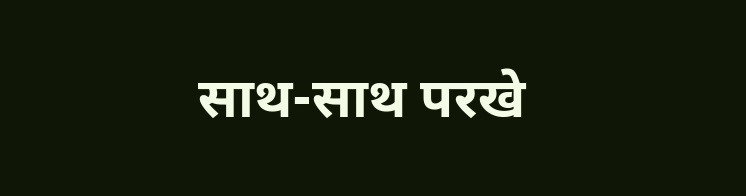साथ-साथ परखे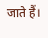जाते हैं।